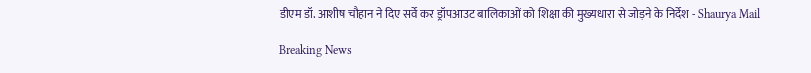डीएम डॉ. आशीष चौहान ने दिए सर्वे कर ड्रॉपआउट बालिकाओं को शिक्षा की मुख्यधारा से जोड़ने के निर्देश - Shaurya Mail

Breaking News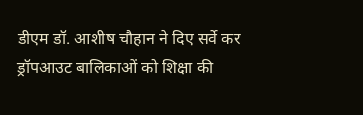डीएम डॉ. आशीष चौहान ने दिए सर्वे कर ड्रॉपआउट बालिकाओं को शिक्षा की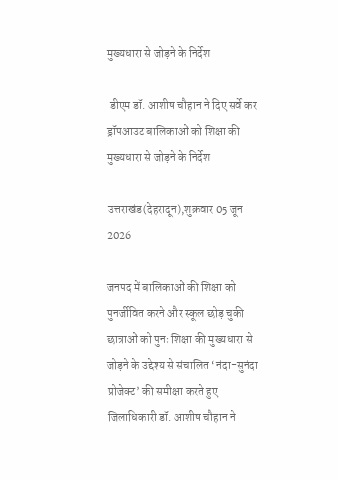मुख्यधारा से जोड़ने के निर्देश

 डीएम डॉ. आशीष चौहान ने दिए सर्वे कर ड्रॉपआउट बालिकाओं को शिक्षा की मुख्यधारा से जोड़ने के निर्देश

उत्तराखंड(देहरादून),शुक्रवार 05 जून 2026

जनपद में बालिकाओं की शिक्षा को पुनर्जीवित करने और स्कूल छोड़ चुकी छात्राओं को पुनः शिक्षा की मुख्यधारा से जोड़ने के उद्देश्य से संचालित ‘नंदा-सुनंदा प्रोजेक्ट’ की समीक्षा करते हुए जिलाधिकारी डॉ. आशीष चौहान ने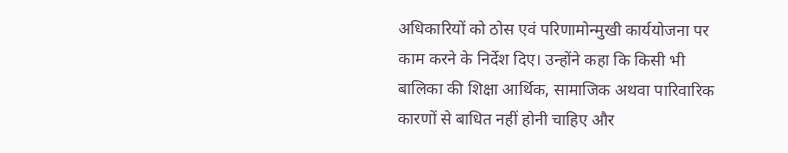अधिकारियों को ठोस एवं परिणामोन्मुखी कार्ययोजना पर काम करने के निर्देश दिए। उन्होंने कहा कि किसी भी बालिका की शिक्षा आर्थिक, सामाजिक अथवा पारिवारिक कारणों से बाधित नहीं होनी चाहिए और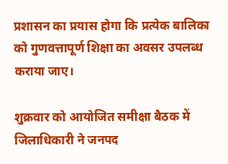प्रशासन का प्रयास होगा कि प्रत्येक बालिका को गुणवत्तापूर्ण शिक्षा का अवसर उपलब्ध कराया जाए।

शुक्रवार को आयोजित समीक्षा बैठक में जिलाधिकारी ने जनपद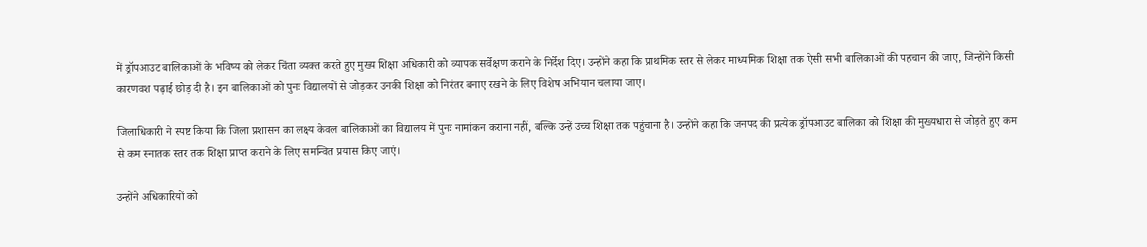में ड्रॉपआउट बालिकाओं के भविष्य को लेकर चिंता व्यक्त करते हुए मुख्य शिक्षा अधिकारी को व्यापक सर्वेक्षण कराने के निर्देश दिए। उन्होंने कहा कि प्राथमिक स्तर से लेकर माध्यमिक शिक्षा तक ऐसी सभी बालिकाओं की पहचान की जाए, जिन्होंने किसी कारणवश पढ़ाई छोड़ दी है। इन बालिकाओं को पुनः विद्यालयों से जोड़कर उनकी शिक्षा को निरंतर बनाए रखने के लिए विशेष अभियान चलाया जाए।

जिलाधिकारी ने स्पष्ट किया कि जिला प्रशासन का लक्ष्य केवल बालिकाओं का विद्यालय में पुनः नामांकन कराना नहीं, बल्कि उन्हें उच्च शिक्षा तक पहुंचाना है। उन्होंने कहा कि जनपद की प्रत्येक ड्रॉपआउट बालिका को शिक्षा की मुख्यधारा से जोड़ते हुए कम से कम स्नातक स्तर तक शिक्षा प्राप्त कराने के लिए समन्वित प्रयास किए जाएं।

उन्होंने अधिकारियों को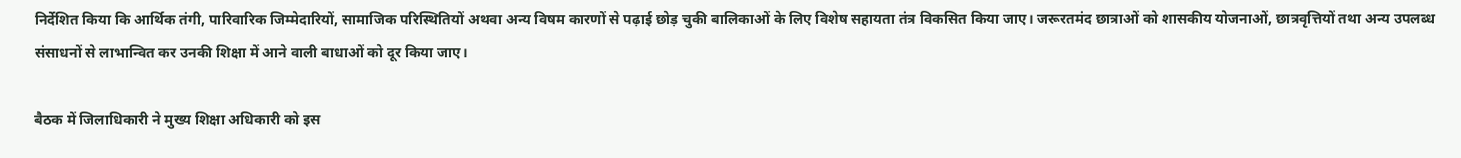निर्देशित किया कि आर्थिक तंगी, पारिवारिक जिम्मेदारियों, सामाजिक परिस्थितियों अथवा अन्य विषम कारणों से पढ़ाई छोड़ चुकी बालिकाओं के लिए विशेष सहायता तंत्र विकसित किया जाए। जरूरतमंद छात्राओं को शासकीय योजनाओं, छात्रवृत्तियों तथा अन्य उपलब्ध संसाधनों से लाभान्वित कर उनकी शिक्षा में आने वाली बाधाओं को दूर किया जाए।

बैठक में जिलाधिकारी ने मुख्य शिक्षा अधिकारी को इस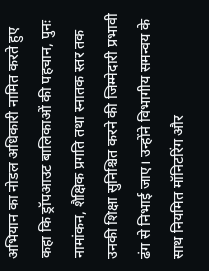अभियान का नोडल अधिकारी नामित करते हुए कहा कि ड्रॉपआउट बालिकाओं की पहचान, पुनः नामांकन, शैक्षिक प्रगति तथा स्नातक स्तर तक उनकी शिक्षा सुनिश्चित करने की जिम्मेदारी प्रभावी ढंग से निभाई जाए। उन्होंने विभागीय समन्वय के साथ नियमित मॉनिटरिंग और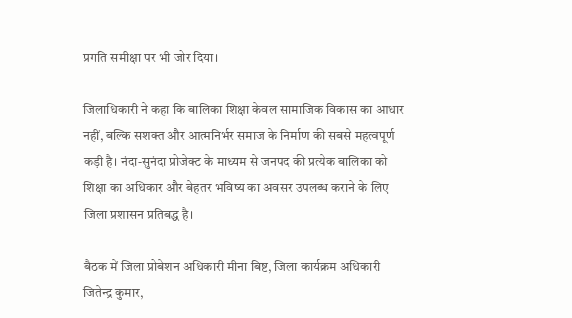प्रगति समीक्षा पर भी जोर दिया।

जिलाधिकारी ने कहा कि बालिका शिक्षा केवल सामाजिक विकास का आधार नहीं, बल्कि सशक्त और आत्मनिर्भर समाज के निर्माण की सबसे महत्वपूर्ण कड़ी है। नंदा-सुनंदा प्रोजेक्ट के माध्यम से जनपद की प्रत्येक बालिका को शिक्षा का अधिकार और बेहतर भविष्य का अवसर उपलब्ध कराने के लिए जिला प्रशासन प्रतिबद्ध है।

बैठक में जिला प्रोबेशन अधिकारी मीना बिष्ट, जिला कार्यक्रम अधिकारी जितेन्द्र कुमार,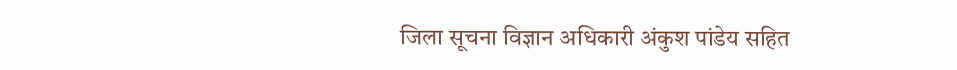जिला सूचना विज्ञान अधिकारी अंकुश पांडेय सहित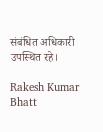संबंधित अधिकारी उपस्थित रहे।

Rakesh Kumar Bhatt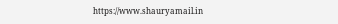https://www.shauryamail.in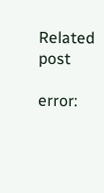Related post

error: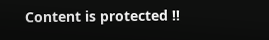Content is protected !!